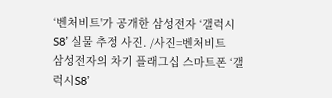‘벤처비트'가 공개한 삼성전자 ‘갤럭시S8’ 실물 추정 사진. /사진=벤처비트
삼성전자의 차기 플래그십 스마트폰 ‘갤럭시S8’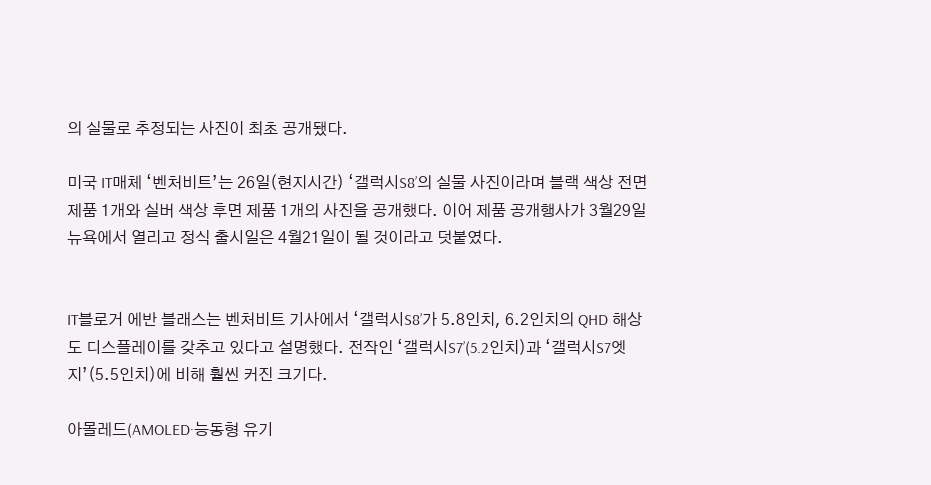의 실물로 추정되는 사진이 최초 공개됐다.

미국 IT매체 ‘벤처비트’는 26일(현지시간) ‘갤럭시S8’의 실물 사진이라며 블랙 색상 전면 제품 1개와 실버 색상 후면 제품 1개의 사진을 공개했다. 이어 제품 공개행사가 3월29일 뉴욕에서 열리고 정식 출시일은 4월21일이 될 것이라고 덧붙였다.


IT블로거 에반 블래스는 벤처비트 기사에서 ‘갤럭시S8’가 5.8인치, 6.2인치의 QHD 해상도 디스플레이를 갖추고 있다고 설명했다. 전작인 ‘갤럭시S7’(5.2인치)과 ‘갤럭시S7엣지’(5.5인치)에 비해 훨씬 커진 크기다.

아몰레드(AMOLED·능동형 유기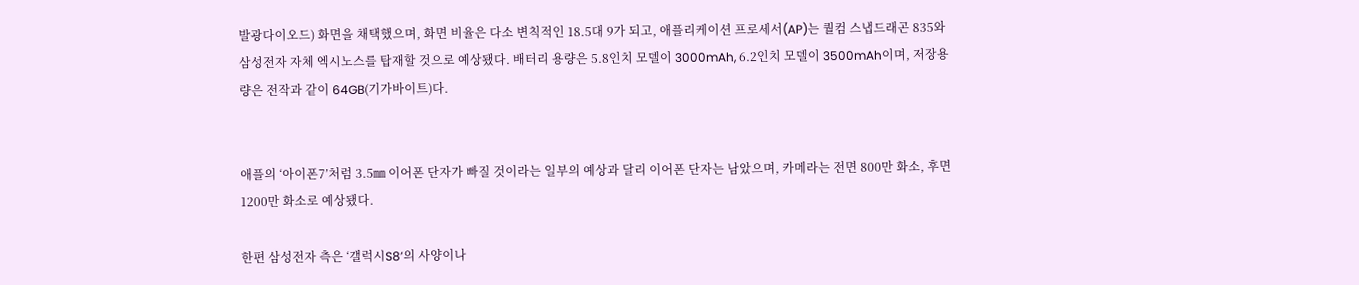발광다이오드) 화면을 채택했으며, 화면 비율은 다소 변칙적인 18.5대 9가 되고, 애플리케이션 프로세서(AP)는 퀄컴 스냅드래곤 835와 삼성전자 자체 엑시노스를 탑재할 것으로 예상됐다. 배터리 용량은 5.8인치 모델이 3000mAh, 6.2인치 모델이 3500mAh이며, 저장용량은 전작과 같이 64GB(기가바이트)다.


애플의 ‘아이폰7’처럼 3.5㎜ 이어폰 단자가 빠질 것이라는 일부의 예상과 달리 이어폰 단자는 남았으며, 카메라는 전면 800만 화소, 후면 1200만 화소로 예상됐다.

한편 삼성전자 측은 ‘갤럭시S8’의 사양이나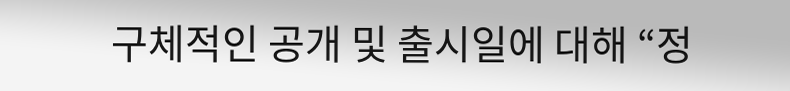구체적인 공개 및 출시일에 대해 “정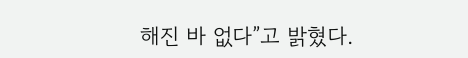해진 바 없다”고 밝혔다.